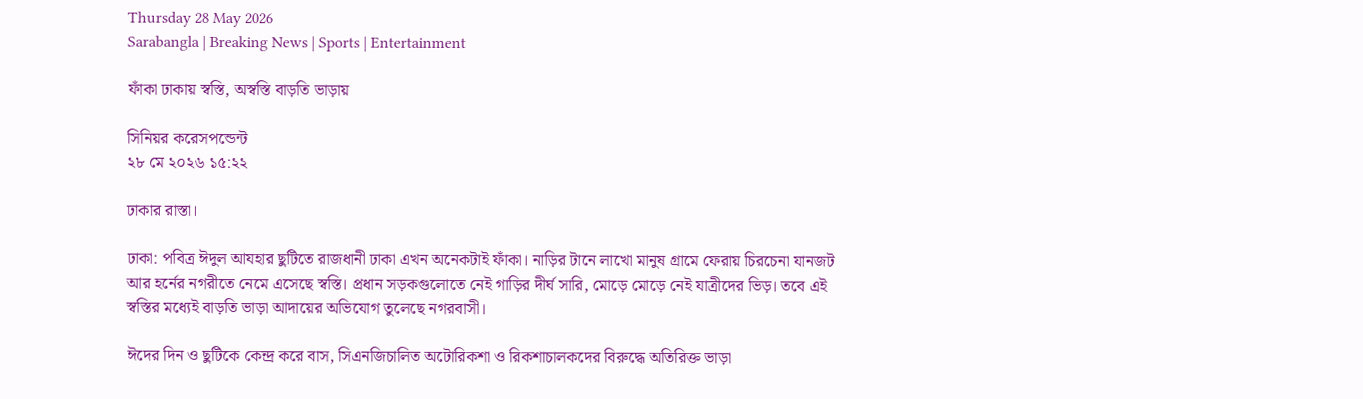Thursday 28 May 2026
Sarabangla | Breaking News | Sports | Entertainment

ফাঁকা ঢাকায় স্বস্তি, অস্বস্তি বাড়তি ভাড়ায়

সিনিয়র করেসপন্ডেন্ট
২৮ মে ২০২৬ ১৫:২২

ঢাকার রাস্তা।

ঢাকা: পবিত্র ঈদুল আযহার ছুটিতে রাজধানী ঢাকা এখন অনেকটাই ফাঁকা। নাড়ির টানে লাখো মানুষ গ্রামে ফেরায় চিরচেনা যানজট আর হর্নের নগরীতে নেমে এসেছে স্বস্তি। প্রধান সড়কগুলোতে নেই গাড়ির দীর্ঘ সারি, মোড়ে মোড়ে নেই যাত্রীদের ভিড়। তবে এই স্বস্তির মধ্যেই বাড়তি ভাড়া আদায়ের অভিযোগ তুলেছে নগরবাসী।

ঈদের দিন ও ছুটিকে কেন্দ্র করে বাস, সিএনজিচালিত অটোরিকশা ও রিকশাচালকদের বিরুদ্ধে অতিরিক্ত ভাড়া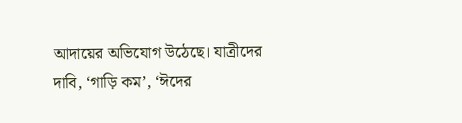আদায়ের অভিযোগ উঠেছে। যাত্রীদের দাবি, ‘গাড়ি কম’, ‘ঈদের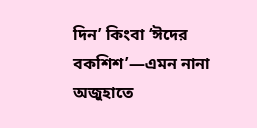দিন’ কিংবা ‘ঈদের বকশিশ’—এমন নানা অজুহাতে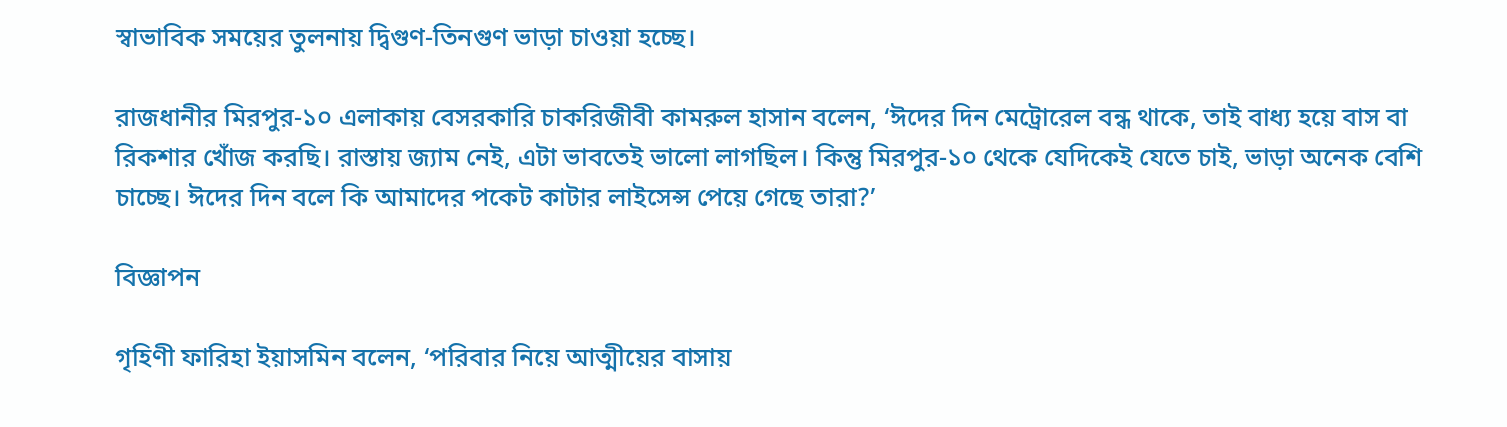স্বাভাবিক সময়ের তুলনায় দ্বিগুণ-তিনগুণ ভাড়া চাওয়া হচ্ছে।

রাজধানীর মিরপুর-১০ এলাকায় বেসরকারি চাকরিজীবী কামরুল হাসান বলেন, ‘ঈদের দিন মেট্রোরেল বন্ধ থাকে, তাই বাধ্য হয়ে বাস বা রিকশার খোঁজ করছি। রাস্তায় জ্যাম নেই, এটা ভাবতেই ভালো লাগছিল। কিন্তু মিরপুর-১০ থেকে যেদিকেই যেতে চাই, ভাড়া অনেক বেশি চাচ্ছে। ঈদের দিন বলে কি আমাদের পকেট কাটার লাইসেন্স পেয়ে গেছে তারা?’

বিজ্ঞাপন

গৃহিণী ফারিহা ইয়াসমিন বলেন, ‘পরিবার নিয়ে আত্মীয়ের বাসায়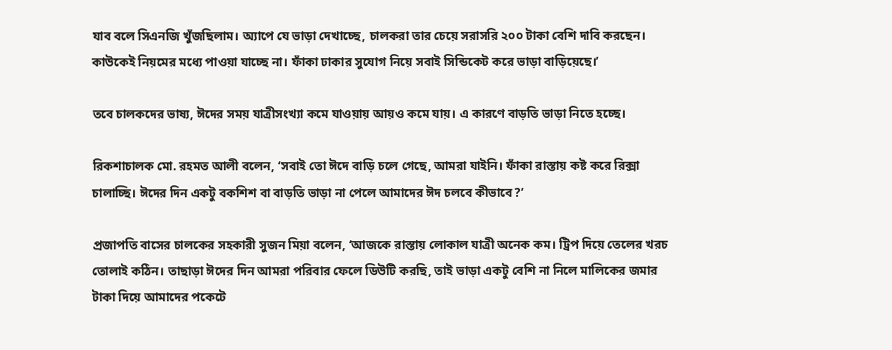যাব বলে সিএনজি খুঁজছিলাম। অ্যাপে যে ভাড়া দেখাচ্ছে, চালকরা তার চেয়ে সরাসরি ২০০ টাকা বেশি দাবি করছেন। কাউকেই নিয়মের মধ্যে পাওয়া যাচ্ছে না। ফাঁকা ঢাকার সুযোগ নিয়ে সবাই সিন্ডিকেট করে ভাড়া বাড়িয়েছে।’

তবে চালকদের ভাষ্য, ঈদের সময় যাত্রীসংখ্যা কমে যাওয়ায় আয়ও কমে যায়। এ কারণে বাড়তি ভাড়া নিতে হচ্ছে।

রিকশাচালক মো. রহমত আলী বলেন, ‘সবাই তো ঈদে বাড়ি চলে গেছে, আমরা যাইনি। ফাঁকা রাস্তায় কষ্ট করে রিক্সা চালাচ্ছি। ঈদের দিন একটু বকশিশ বা বাড়তি ভাড়া না পেলে আমাদের ঈদ চলবে কীভাবে?’

প্রজাপতি বাসের চালকের সহকারী সুজন মিয়া বলেন, ‘আজকে রাস্তায় লোকাল যাত্রী অনেক কম। ট্রিপ দিয়ে তেলের খরচ তোলাই কঠিন। তাছাড়া ঈদের দিন আমরা পরিবার ফেলে ডিউটি করছি, তাই ভাড়া একটু বেশি না নিলে মালিকের জমার টাকা দিয়ে আমাদের পকেটে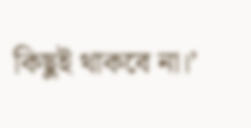কিছুই থাকবে না।’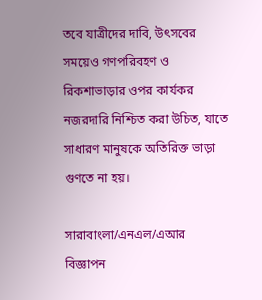তবে যাত্রীদের দাবি, উৎসবের সময়েও গণপরিবহণ ও রিকশাভাড়ার ওপর কার্যকর নজরদারি নিশ্চিত করা উচিত, যাতে সাধারণ মানুষকে অতিরিক্ত ভাড়া গুণতে না হয়।

সারাবাংলা/এনএল/এআর
বিজ্ঞাপন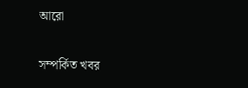আরো

সম্পর্কিত খবর